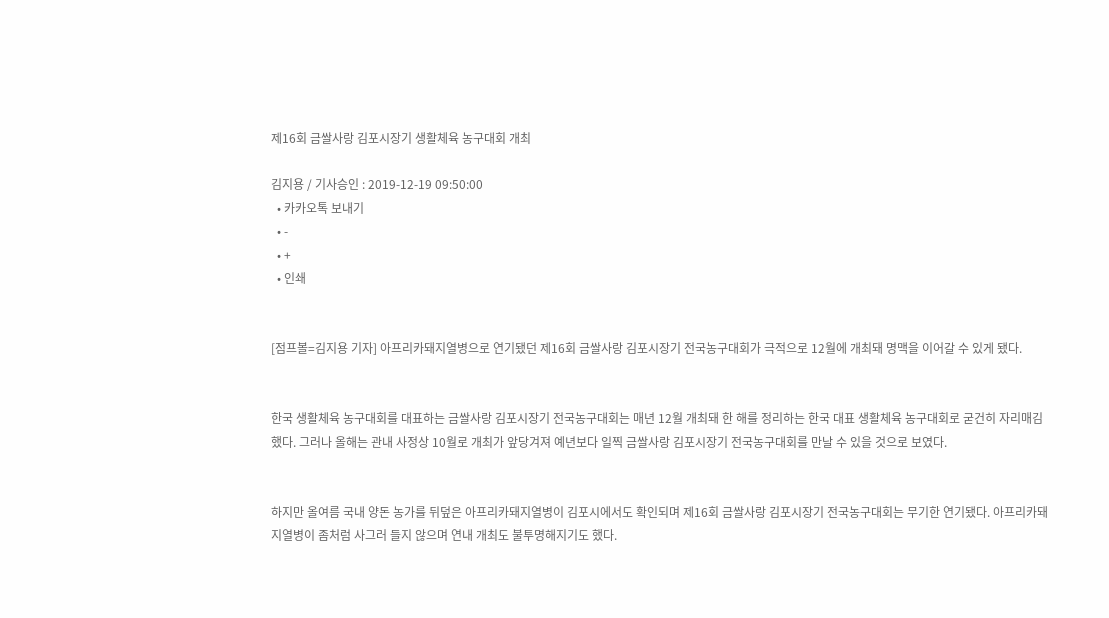제16회 금쌀사랑 김포시장기 생활체육 농구대회 개최

김지용 / 기사승인 : 2019-12-19 09:50:00
  • 카카오톡 보내기
  • -
  • +
  • 인쇄


[점프볼=김지용 기자] 아프리카돼지열병으로 연기됐던 제16회 금쌀사랑 김포시장기 전국농구대회가 극적으로 12월에 개최돼 명맥을 이어갈 수 있게 됐다.


한국 생활체육 농구대회를 대표하는 금쌀사랑 김포시장기 전국농구대회는 매년 12월 개최돼 한 해를 정리하는 한국 대표 생활체육 농구대회로 굳건히 자리매김했다. 그러나 올해는 관내 사정상 10월로 개최가 앞당겨져 예년보다 일찍 금쌀사랑 김포시장기 전국농구대회를 만날 수 있을 것으로 보였다.


하지만 올여름 국내 양돈 농가를 뒤덮은 아프리카돼지열병이 김포시에서도 확인되며 제16회 금쌀사랑 김포시장기 전국농구대회는 무기한 연기됐다. 아프리카돼지열병이 좀처럼 사그러 들지 않으며 연내 개최도 불투명해지기도 했다.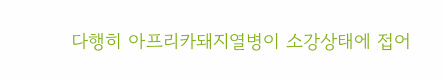다행히 아프리카돼지열병이 소강상태에 접어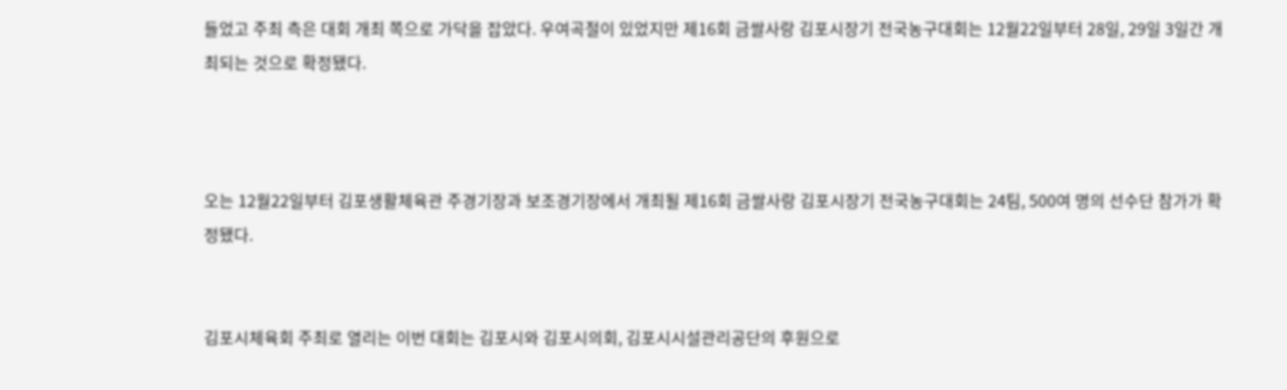들었고 주최 측은 대회 개최 쪽으로 가닥을 잡았다. 우여곡절이 있었지만 제16회 금쌀사랑 김포시장기 전국농구대회는 12월22일부터 28일, 29일 3일간 개최되는 것으로 확정됐다.



오는 12월22일부터 김포생활체육관 주경기장과 보조경기장에서 개최될 제16회 금쌀사랑 김포시장기 전국농구대회는 24팀, 500여 명의 선수단 참가가 확정됐다.


김포시체육회 주최로 열리는 이번 대회는 김포시와 김포시의회, 김포시시설관리공단의 후원으로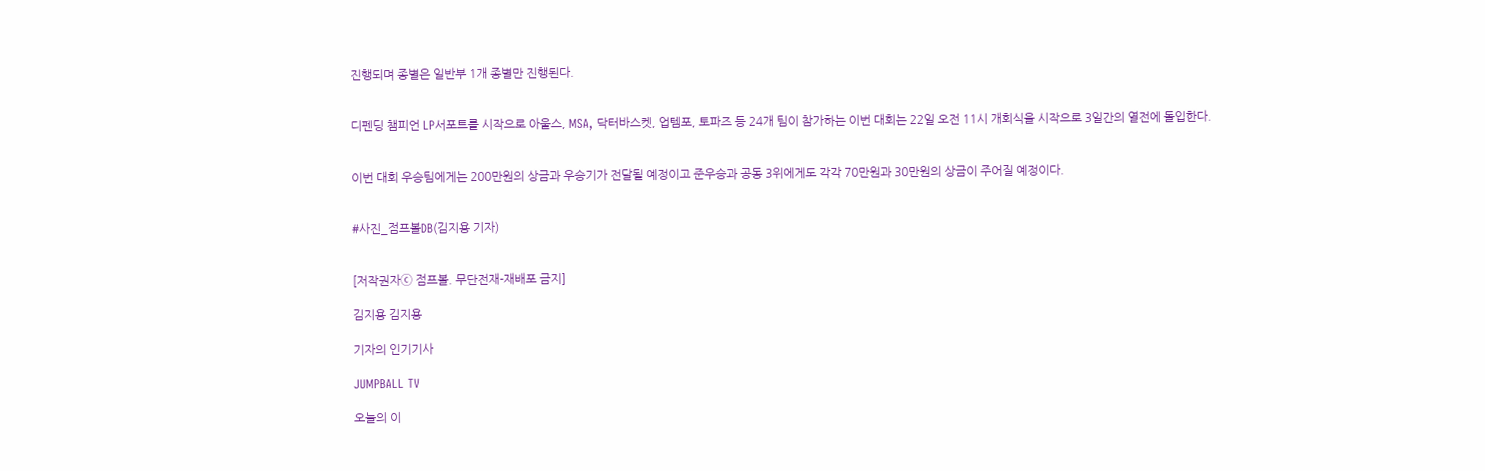진행되며 종별은 일반부 1개 종별만 진행된다.


디펜딩 챔피언 LP서포트를 시작으로 아울스, MSA, 닥터바스켓, 업템포, 토파즈 등 24개 팀이 참가하는 이번 대회는 22일 오전 11시 개회식을 시작으로 3일간의 열전에 돌입한다.


이번 대회 우승팀에게는 200만원의 상금과 우승기가 전달될 예정이고 준우승과 공동 3위에게도 각각 70만원과 30만원의 상금이 주어질 예정이다.


#사진_점프볼DB(김지용 기자)


[저작권자ⓒ 점프볼. 무단전재-재배포 금지]

김지용 김지용

기자의 인기기사

JUMPBALL TV

오늘의 이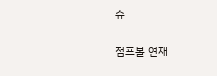슈

점프볼 연재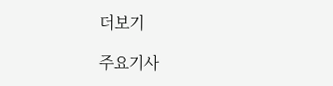더보기

주요기사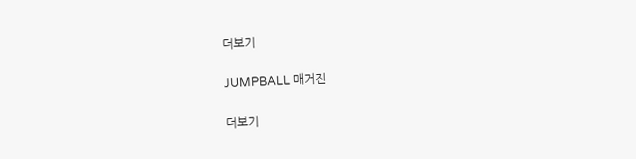더보기

JUMPBALL 매거진

더보기